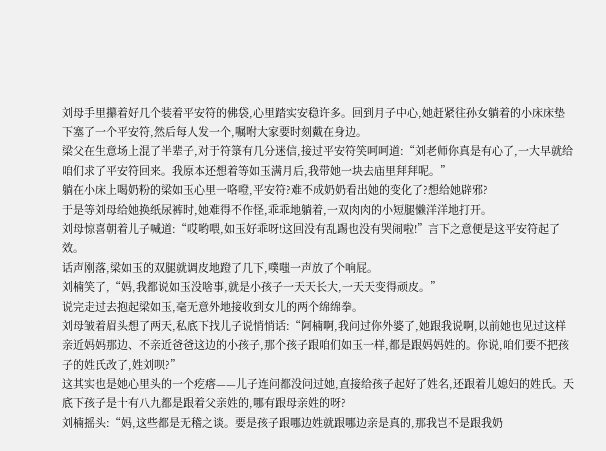刘母手里攥着好几个装着平安符的佛袋,心里踏实安稳许多。回到月子中心,她赶紧往孙女躺着的小床床垫下塞了一个平安符,然后每人发一个,嘱咐大家要时刻戴在身边。
梁父在生意场上混了半辈子,对于符箓有几分迷信,接过平安符笑呵呵道:“刘老师你真是有心了,一大早就给咱们求了平安符回来。我原本还想着等如玉满月后,我带她一块去庙里拜拜呢。”
躺在小床上喝奶粉的梁如玉心里一咯噔,平安符?难不成奶奶看出她的变化了?想给她辟邪?
于是等刘母给她换纸尿裤时,她难得不作怪,乖乖地躺着,一双肉肉的小短腿懒洋洋地打开。
刘母惊喜朝着儿子喊道:“哎哟喂,如玉好乖呀!这回没有乱踢也没有哭闹啦!”言下之意便是这平安符起了效。
话声刚落,梁如玉的双腿就调皮地蹬了几下,噗嗤一声放了个响屁。
刘楠笑了,“妈,我都说如玉没啥事,就是小孩子一天天长大,一天天变得顽皮。”
说完走过去抱起梁如玉,毫无意外地接收到女儿的两个绵绵拳。
刘母皱着眉头想了两天,私底下找儿子说悄悄话:“阿楠啊,我问过你外婆了,她跟我说啊,以前她也见过这样亲近妈妈那边、不亲近爸爸这边的小孩子,那个孩子跟咱们如玉一样,都是跟妈妈姓的。你说,咱们要不把孩子的姓氏改了,姓刘呗?”
这其实也是她心里头的一个疙瘩——儿子连问都没问过她,直接给孩子起好了姓名,还跟着儿媳妇的姓氏。天底下孩子是十有八九都是跟着父亲姓的,哪有跟母亲姓的呀?
刘楠摇头:“妈,这些都是无稽之谈。要是孩子跟哪边姓就跟哪边亲是真的,那我岂不是跟我奶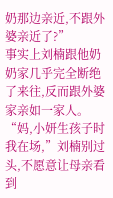奶那边亲近,不跟外婆亲近了?”
事实上刘楠跟他奶奶家几乎完全断绝了来往,反而跟外婆家亲如一家人。
“妈,小妍生孩子时我在场,”刘楠别过头,不愿意让母亲看到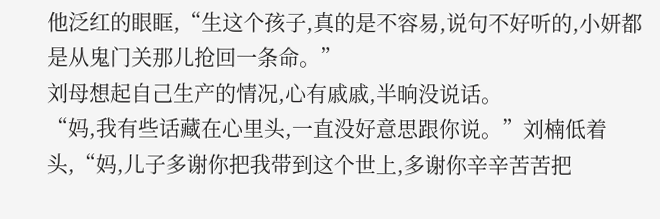他泛红的眼眶,“生这个孩子,真的是不容易,说句不好听的,小妍都是从鬼门关那儿抢回一条命。”
刘母想起自己生产的情况,心有戚戚,半晌没说话。
“妈,我有些话藏在心里头,一直没好意思跟你说。”刘楠低着头,“妈,儿子多谢你把我带到这个世上,多谢你辛辛苦苦把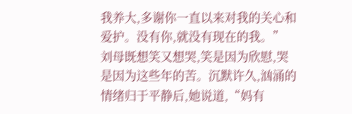我养大,多谢你一直以来对我的关心和爱护。没有你,就没有现在的我。”
刘母既想笑又想哭,笑是因为欣慰,哭是因为这些年的苦。沉默许久,汹涌的情绪归于平静后,她说道,“妈有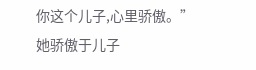你这个儿子,心里骄傲。”
她骄傲于儿子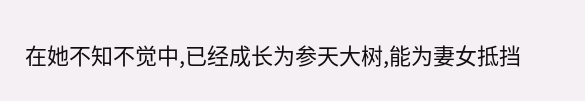在她不知不觉中,已经成长为参天大树,能为妻女抵挡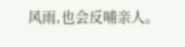风雨,也会反哺亲人。